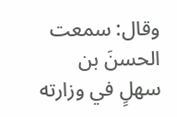وقال: سمعت الحسنَ بن سهلٍ في وزارته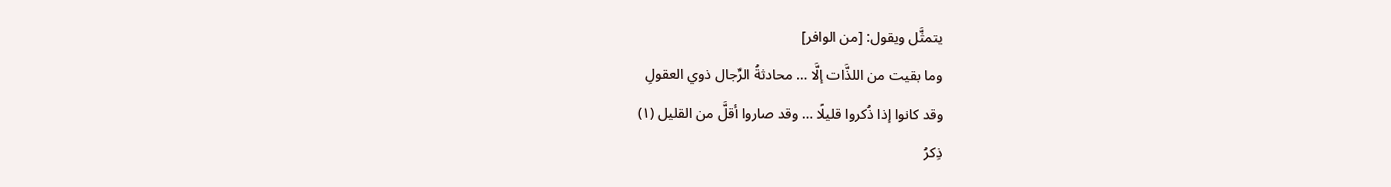يتمثَّل ويقول: [من الوافر]
وما بقيت من اللذَّات إلَّا … محادثةُ الرِّجال ذوي العقولِ
وقد كانوا إذا ذُكروا قليلًا … وقد صاروا أقلَّ من القليل (١)
ذِكرُ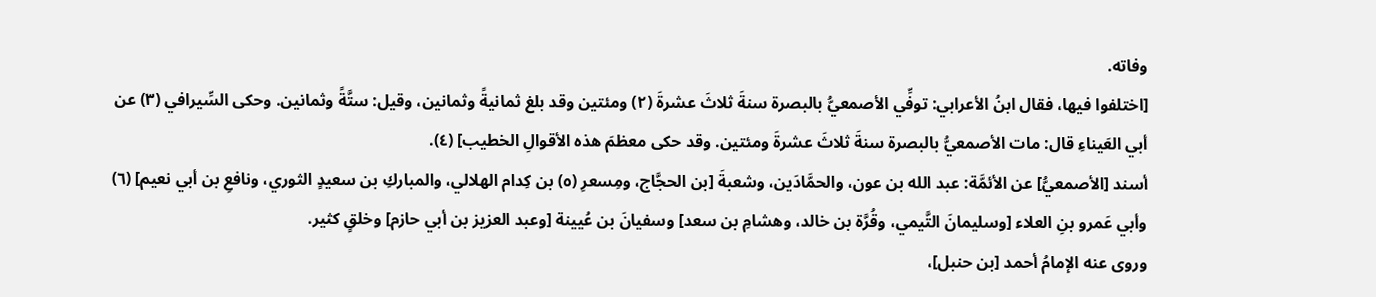وفاته.
[اختلفوا فيها، فقال ابنُ الأعرابي: توفِّي الأصمعيُّ بالبصرة سنةَ ثلاثَ عشرةَ (٢) ومئتين وقد بلغ ثمانيةً وثمانين، وقيل: ستَّةً وثمانين. وحكى السِّيرافي (٣) عن أبي العَيناءِ قال: مات الأصمعيُّ بالبصرة سنةَ ثلاثَ عشرةَ ومئتين. وقد حكى معظمَ هذه الأقوالِ الخطيب] (٤).
أسند [الأصمعيُّ] عن الأئمَّة: عبد الله بن عون، والحمَّادَين، وشعبةَ [بن الحجَّاج، ومِسعرِ (٥) بن كِدام الهلالي، والمباركِ بن سعيدٍ الثوري، ونافعِ بن أبي نعيم] (٦) وأبي عَمرو بنِ العلاء [وسليمانَ التَّيمي، وقُرَّة بن خالد، وهشامِ بن سعد] وسفيانَ بن عُيينة [وعبد العزيز بن أبي حازم] وخلقٍ كثير.
وروى عنه الإمامُ أحمد [بن حنبل]،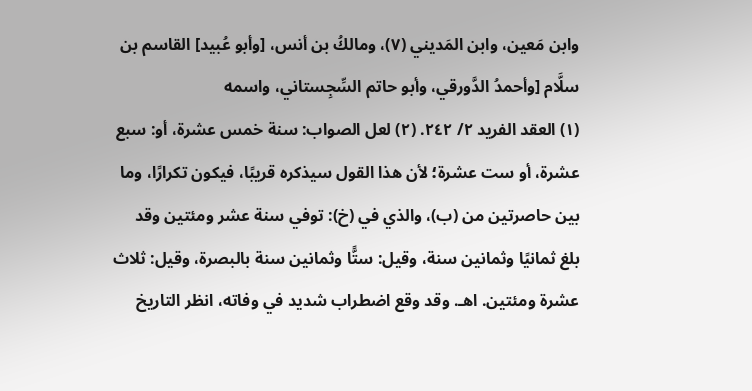وابن مَعين، وابن المَديني (٧)، ومالكُ بن أنس، [وأبو عُبيد] القاسم بن سلَّام [وأحمدُ الدَّورقي، وأبو حاتم السِّجِستاني، واسمه
(١) العقد الفريد ٢/ ٢٤٢. (٢) لعل الصواب: سنة خمس عشرة، أو: سبع عشرة، أو ست عشرة؛ لأن هذا القول سيذكره قريبًا، فيكون تكرارًا، وما بين حاصرتين من (ب)، والذي في (خ): توفي سنة عشر ومئتين وقد بلغ ثمانيًا وثمانين سنة، وقيل: ستًّا وثمانين سنة بالبصرة، وقيل: ثلاث عشرة ومئتين. اهـ. وقد وقع اضطراب شديد في وفاته، انظر التاريخ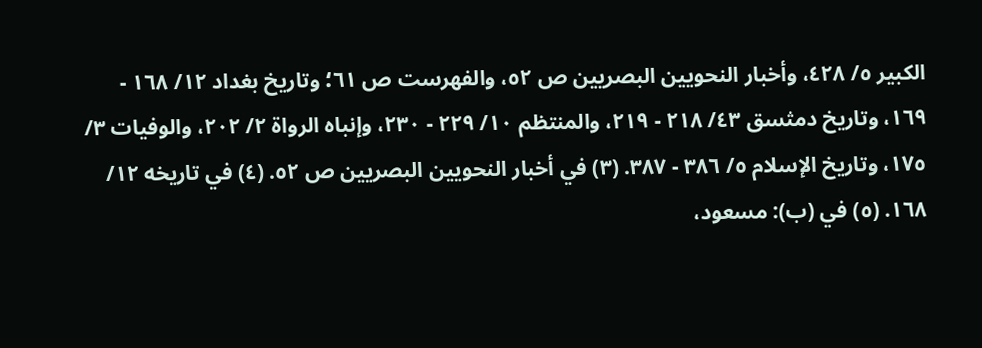الكبير ٥/ ٤٢٨، وأخبار النحويين البصريين ص ٥٢، والفهرست ص ٦١؛ وتاريخ بغداد ١٢/ ١٦٨ - ١٦٩، وتاريخ دمثسق ٤٣/ ٢١٨ - ٢١٩، والمنتظم ١٠/ ٢٢٩ - ٢٣٠، وإنباه الرواة ٢/ ٢٠٢، والوفيات ٣/ ١٧٥، وتاريخ الإسلام ٥/ ٣٨٦ - ٣٨٧. (٣) في أخبار النحويين البصريين ص ٥٢. (٤) في تاريخه ١٢/ ١٦٨. (٥) في (ب): مسعود،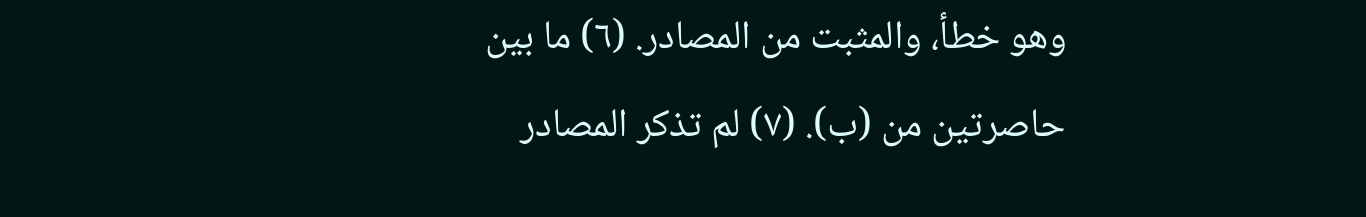وهو خطأ، والمثبت من المصادر. (٦) ما بين حاصرتين من (ب). (٧) لم تذكر المصادر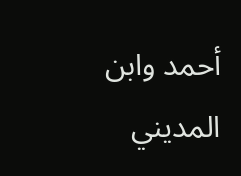أحمد وابن المديني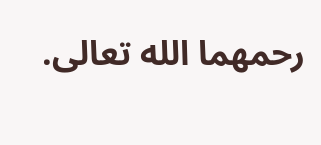رحمهما الله تعالى.